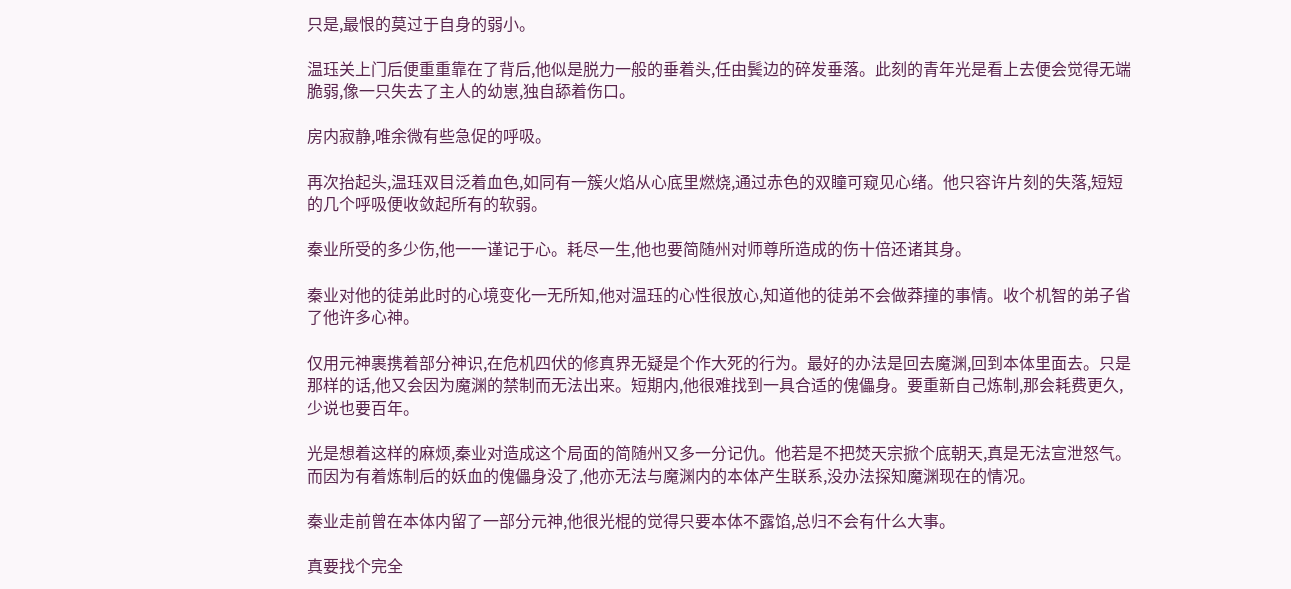只是,最恨的莫过于自身的弱小。

温珏关上门后便重重靠在了背后,他似是脱力一般的垂着头,任由鬓边的碎发垂落。此刻的青年光是看上去便会觉得无端脆弱,像一只失去了主人的幼崽,独自舔着伤口。

房内寂静,唯余微有些急促的呼吸。

再次抬起头,温珏双目泛着血色,如同有一簇火焰从心底里燃烧,通过赤色的双瞳可窥见心绪。他只容许片刻的失落,短短的几个呼吸便收敛起所有的软弱。

秦业所受的多少伤,他一一谨记于心。耗尽一生,他也要简随州对师尊所造成的伤十倍还诸其身。

秦业对他的徒弟此时的心境变化一无所知,他对温珏的心性很放心,知道他的徒弟不会做莽撞的事情。收个机智的弟子省了他许多心神。

仅用元神裹携着部分神识,在危机四伏的修真界无疑是个作大死的行为。最好的办法是回去魔渊,回到本体里面去。只是那样的话,他又会因为魔渊的禁制而无法出来。短期内,他很难找到一具合适的傀儡身。要重新自己炼制,那会耗费更久,少说也要百年。

光是想着这样的麻烦,秦业对造成这个局面的简随州又多一分记仇。他若是不把焚天宗掀个底朝天,真是无法宣泄怒气。而因为有着炼制后的妖血的傀儡身没了,他亦无法与魔渊内的本体产生联系,没办法探知魔渊现在的情况。

秦业走前曾在本体内留了一部分元神,他很光棍的觉得只要本体不露馅,总归不会有什么大事。

真要找个完全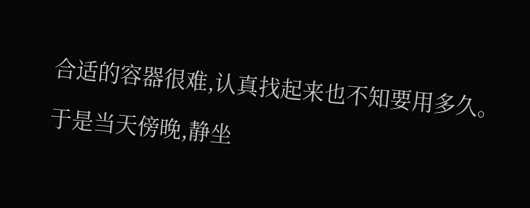合适的容器很难,认真找起来也不知要用多久。

于是当天傍晚,静坐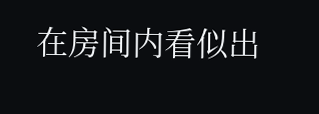在房间内看似出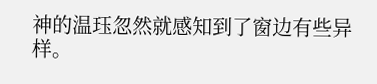神的温珏忽然就感知到了窗边有些异样。